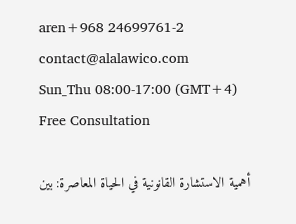aren+968 24699761-2
contact@alalawico.com
Sun_Thu 08:00-17:00 (GMT+4)
Free Consultation

أهمية الاستشارة القانونية في الحياة المعاصرة: بين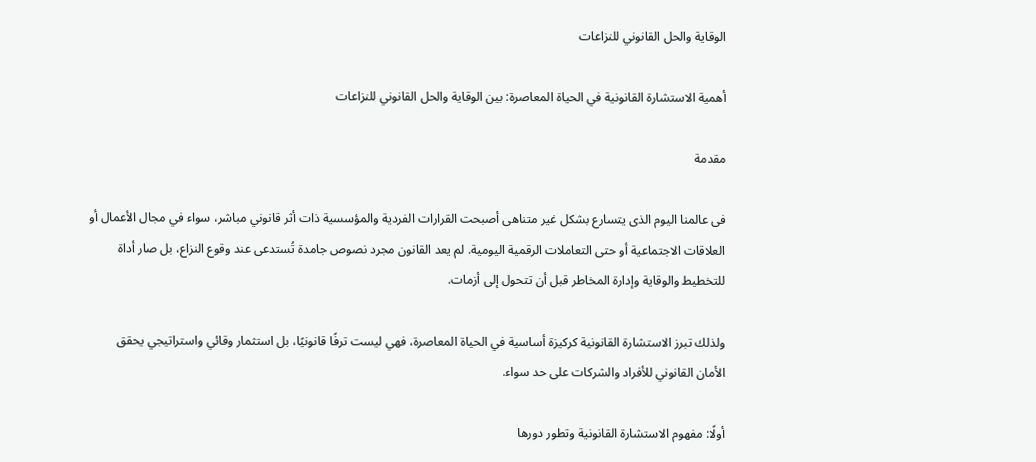الوقاية والحل القانوني للنزاعات

أهمية الاستشارة القانونية في الحياة المعاصرة: بين الوقاية والحل القانوني للنزاعات

مقدمة

فى عالمنا اليوم الذى يتسارع بشكل غير متناهى أصبحت القرارات الفردية والمؤسسية ذات أثر قانوني مباشر، سواء في مجال الأعمال أو العلاقات الاجتماعية أو حتى التعاملات الرقمية اليومية. لم يعد القانون مجرد نصوص جامدة تُستدعى عند وقوع النزاع، بل صار أداة للتخطيط والوقاية وإدارة المخاطر قبل أن تتحول إلى أزمات.

ولذلك تبرز الاستشارة القانونية كركيزة أساسية في الحياة المعاصرة، فهي ليست ترفًا قانونيًا، بل استثمار وقائي واستراتيجي يحقق الأمان القانوني للأفراد والشركات على حد سواء.

أولًا: مفهوم الاستشارة القانونية وتطور دورها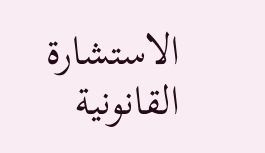الاستشارة القانونية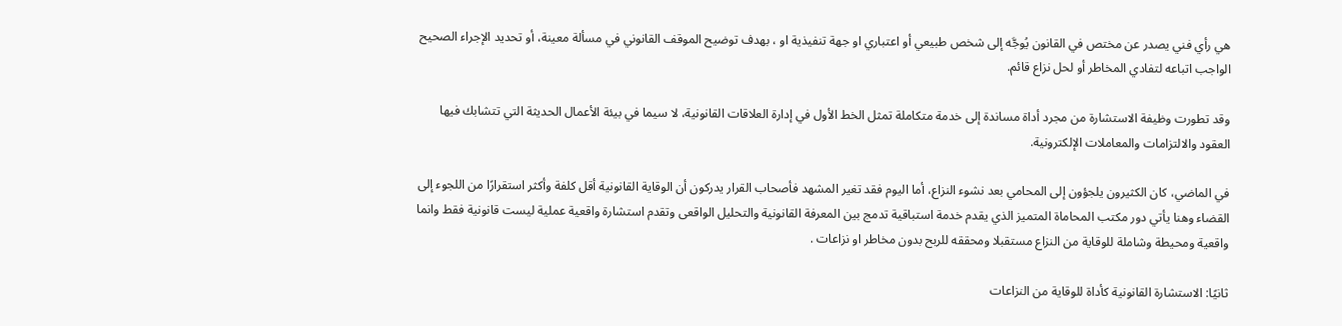هي رأي فني يصدر عن مختص في القانون يُوجَّه إلى شخص طبيعي أو اعتباري او جهة تنفيذية او ، بهدف توضيح الموقف القانوني في مسألة معينة، أو تحديد الإجراء الصحيح الواجب اتباعه لتفادي المخاطر أو لحل نزاع قائم.

وقد تطورت وظيفة الاستشارة من مجرد أداة مساندة إلى خدمة متكاملة تمثل الخط الأول في إدارة العلاقات القانونية، لا سيما في بيئة الأعمال الحديثة التي تتشابك فيها العقود والالتزامات والمعاملات الإلكترونية.

في الماضي، كان الكثيرون يلجؤون إلى المحامي بعد نشوء النزاع، أما اليوم فقد تغير المشهد فأصحاب القرار يدركون أن الوقاية القانونية أقل كلفة وأكثر استقرارًا من اللجوء إلى القضاء وهنا يأتي دور مكتب المحاماة المتميز الذي يقدم خدمة استباقية تدمج بين المعرفة القانونية والتحليل الواقعى وتقدم استشارة واقعية عملية ليست قانونية فقط وانما واقعية ومحيطة وشاملة للوقاية من النزاع مستقبلا ومحققه للربح بدون مخاطر او نزاعات .

ثانيًا: الاستشارة القانونية كأداة للوقاية من النزاعات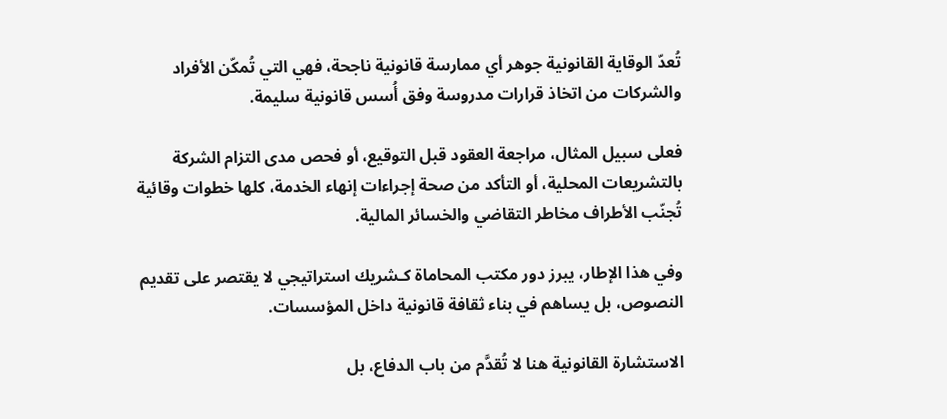تُعدّ الوقاية القانونية جوهر أي ممارسة قانونية ناجحة، فهي التي تُمكّن الأفراد والشركات من اتخاذ قرارات مدروسة وفق أُسس قانونية سليمة.

فعلى سبيل المثال، مراجعة العقود قبل التوقيع، أو فحص مدى التزام الشركة بالتشريعات المحلية، أو التأكد من صحة إجراءات إنهاء الخدمة، كلها خطوات وقائية تُجنّب الأطراف مخاطر التقاضي والخسائر المالية.

وفي هذا الإطار، يبرز دور مكتب المحاماة كـشريك استراتيجي لا يقتصر على تقديم النصوص، بل يساهم في بناء ثقافة قانونية داخل المؤسسات.

الاستشارة القانونية هنا لا تُقدَّم من باب الدفاع، بل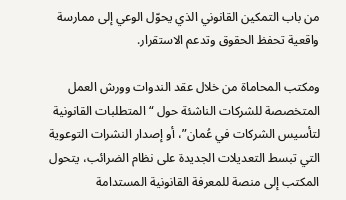من باب التمكين القانوني الذي يحوّل الوعي إلى ممارسة واقعية تحفظ الحقوق وتدعم الاستقرار.

ومكتب المحاماة من خلال عقد الندوات وورش العمل المتخصصة للشركات الناشئة حول “المتطلبات القانونية لتأسيس الشركات في عُمان”، أو إصدار النشرات التوعوية التي تبسط التعديلات الجديدة على نظام الضرائب، يتحول المكتب إلى منصة للمعرفة القانونية المستدامة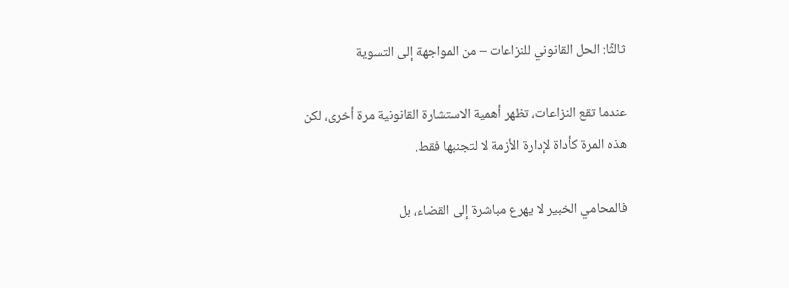ثالثًا: الحل القانوني للنزاعات – من المواجهة إلى التسوية

عندما تقع النزاعات، تظهر أهمية الاستشارة القانونية مرة أخرى، لكن هذه المرة كأداة لإدارة الأزمة لا لتجنبها فقط.

فالمحامي الخبير لا يهرع مباشرة إلى القضاء، بل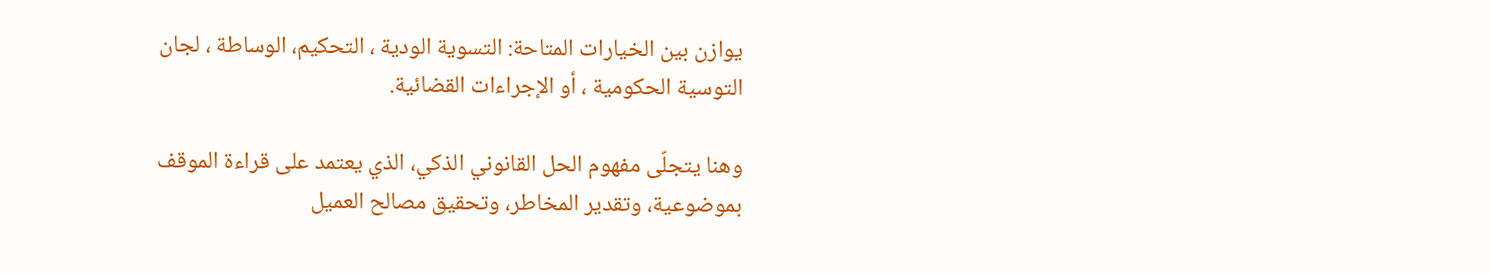يوازن بين الخيارات المتاحة: التسوية الودية ، التحكيم، الوساطة ، لجان التوسية الحكومية ، أو الإجراءات القضائية.

وهنا يتجلّى مفهوم الحل القانوني الذكي، الذي يعتمد على قراءة الموقف بموضوعية، وتقدير المخاطر، وتحقيق مصالح العميل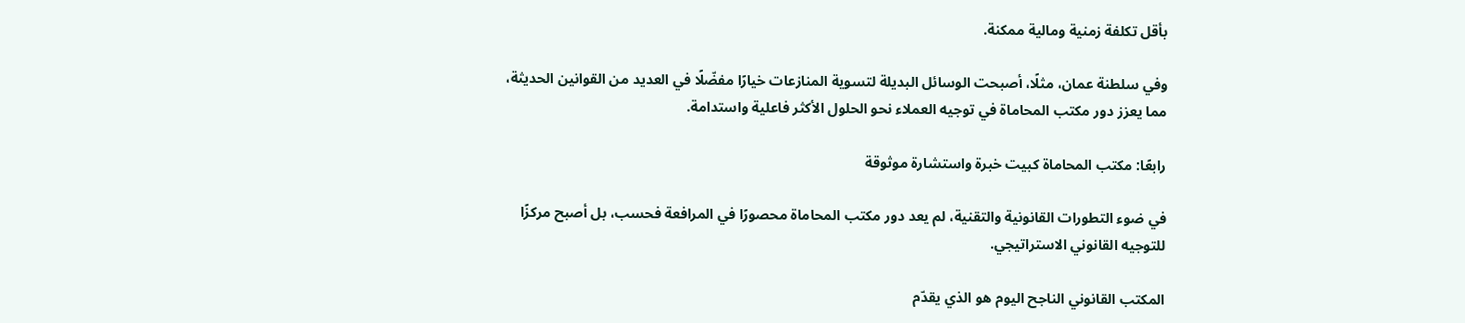بأقل تكلفة زمنية ومالية ممكنة.

وفي سلطنة عمان، مثلًا، أصبحت الوسائل البديلة لتسوية المنازعات خيارًا مفضّلًا في العديد من القوانين الحديثة، مما يعزز دور مكتب المحاماة في توجيه العملاء نحو الحلول الأكثر فاعلية واستدامة.

رابعًا: مكتب المحاماة كبيت خبرة واستشارة موثوقة

في ضوء التطورات القانونية والتقنية، لم يعد دور مكتب المحاماة محصورًا في المرافعة فحسب، بل أصبح مركزًا للتوجيه القانوني الاستراتيجي.

المكتب القانوني الناجح اليوم هو الذي يقدّم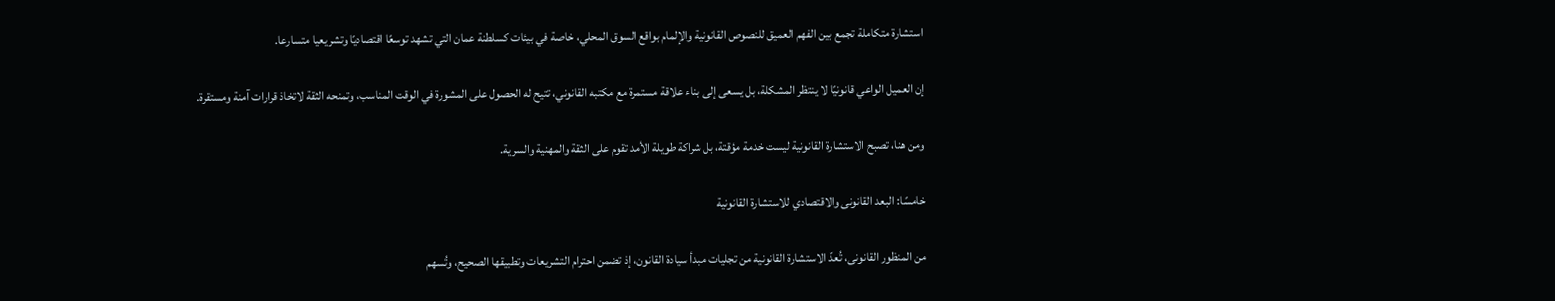استشارة متكاملة تجمع بين الفهم العميق للنصوص القانونية والإلمام بواقع السوق المحلي، خاصة في بيئات كسلطنة عمان التي تشهد توسعًا اقتصاديًا وتشريعيا متسارعا.

إن العميل الواعي قانونيًا لا ينتظر المشكلة، بل يسعى إلى بناء علاقة مستمرة مع مكتبه القانوني، تتيح له الحصول على المشورة في الوقت المناسب، وتمنحه الثقة لاتخاذ قرارات آمنة ومستقرة.

ومن هنا، تصبح الاستشارة القانونية ليست خدمة مؤقتة، بل شراكة طويلة الأمد تقوم على الثقة والمهنية والسرية.

خامسًا: البعد القانونى والاقتصادي للاستشارة القانونية

من المنظور القانونى، تُعدّ الاستشارة القانونية من تجليات مبدأ سيادة القانون، إذ تضمن احترام التشريعات وتطبيقها الصحيح، وتُسهم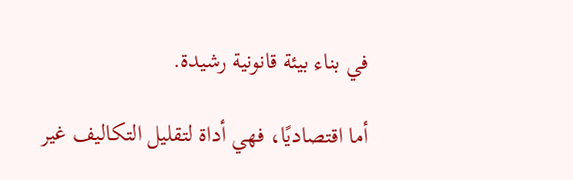في بناء بيئة قانونية رشيدة.

أما اقتصاديًا، فهي أداة لتقليل التكاليف غير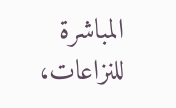المباشرة للنزاعات،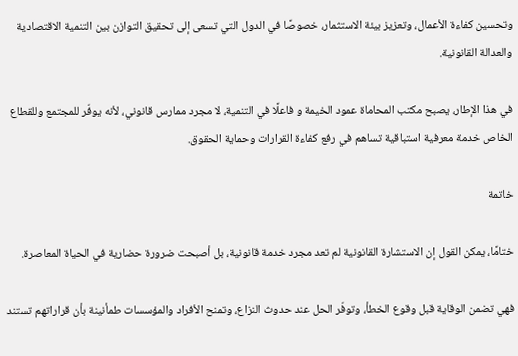وتحسين كفاءة الأعمال، وتعزيز بيئة الاستثمار، خصوصًا في الدول التي تسعى إلى تحقيق التوازن بين التنمية الاقتصادية والعدالة القانونية.

في هذا الإطار، يصبح مكتب المحاماة عمود الخيمة و فاعلًا في التنمية، لا مجرد ممارس قانوني، لأنه يوفّر للمجتمع وللقطاع الخاص خدمة معرفية استباقية تساهم في رفع كفاءة القرارات وحماية الحقوق.

خاتمة

ختامًا، يمكن القول إن الاستشارة القانونية لم تعد مجرد خدمة قانونية، بل أصبحت ضرورة حضارية في الحياة المعاصرة.

فهي تضمن الوقاية قبل وقوع الخطأ، وتوفّر الحل عند حدوث النزاع، وتمنح الأفراد والمؤسسات طمأنينة بأن قراراتهم تستند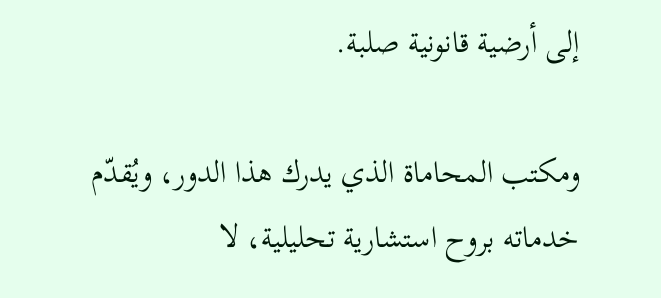إلى أرضية قانونية صلبة.

ومكتب المحاماة الذي يدرك هذا الدور، ويُقدّم خدماته بروح استشارية تحليلية، لا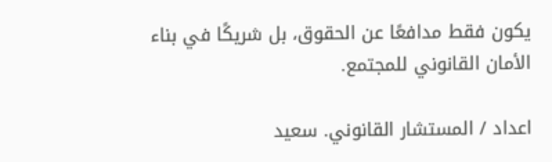يكون فقط مدافعًا عن الحقوق، بل شريكًا في بناء الأمان القانوني للمجتمع.

اعداد / المستشار القانوني. سعيد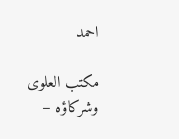احمد

مكتب العلوى وشركاؤه –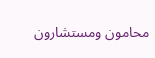محامون ومستشارون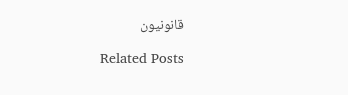قانونيون

Related Posts